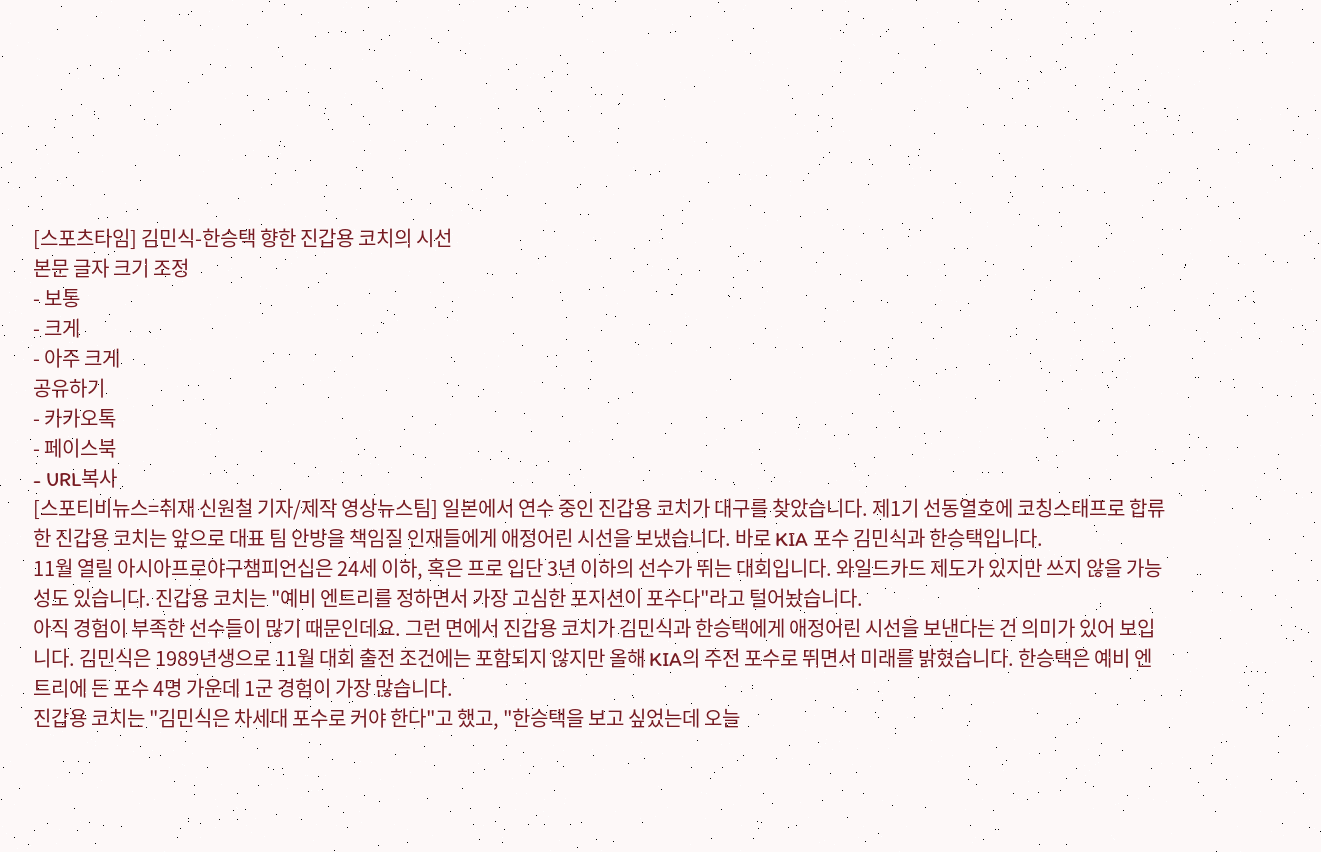[스포츠타임] 김민식-한승택 향한 진갑용 코치의 시선
본문 글자 크기 조정
- 보통
- 크게
- 아주 크게
공유하기
- 카카오톡
- 페이스북
- URL복사
[스포티비뉴스=취재 신원철 기자/제작 영상뉴스팀] 일본에서 연수 중인 진갑용 코치가 대구를 찾았습니다. 제1기 선동열호에 코칭스태프로 합류한 진갑용 코치는 앞으로 대표 팀 안방을 책임질 인재들에게 애정어린 시선을 보냈습니다. 바로 KIA 포수 김민식과 한승택입니다.
11월 열릴 아시아프로야구챔피언십은 24세 이하, 혹은 프로 입단 3년 이하의 선수가 뛰는 대회입니다. 와일드카드 제도가 있지만 쓰지 않을 가능성도 있습니다. 진갑용 코치는 "예비 엔트리를 정하면서 가장 고심한 포지션이 포수다"라고 털어놨습니다.
아직 경험이 부족한 선수들이 많기 때문인데요. 그런 면에서 진갑용 코치가 김민식과 한승택에게 애정어린 시선을 보낸다는 건 의미가 있어 보입니다. 김민식은 1989년생으로 11월 대회 출전 조건에는 포함되지 않지만 올해 KIA의 주전 포수로 뛰면서 미래를 밝혔습니다. 한승택은 예비 엔트리에 든 포수 4명 가운데 1군 경험이 가장 많습니다.
진갑용 코치는 "김민식은 차세대 포수로 커야 한다"고 했고, "한승택을 보고 싶었는데 오늘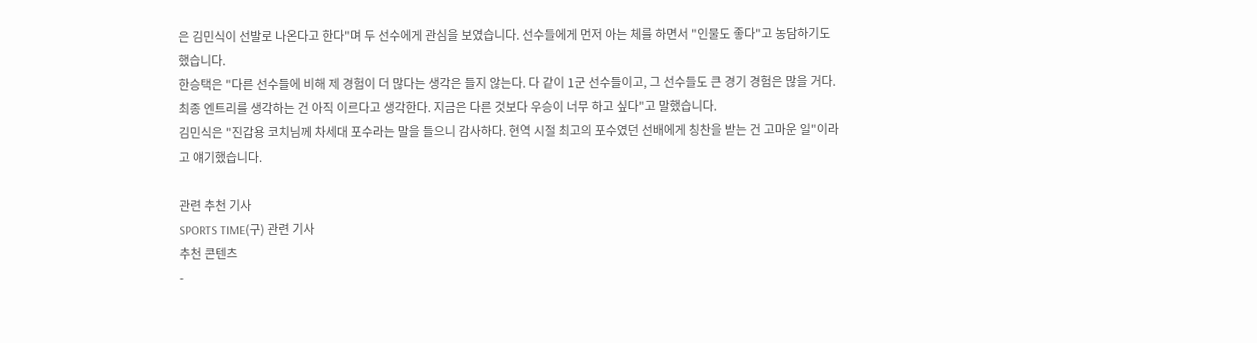은 김민식이 선발로 나온다고 한다"며 두 선수에게 관심을 보였습니다. 선수들에게 먼저 아는 체를 하면서 "인물도 좋다"고 농담하기도 했습니다.
한승택은 "다른 선수들에 비해 제 경험이 더 많다는 생각은 들지 않는다. 다 같이 1군 선수들이고, 그 선수들도 큰 경기 경험은 많을 거다. 최종 엔트리를 생각하는 건 아직 이르다고 생각한다. 지금은 다른 것보다 우승이 너무 하고 싶다"고 말했습니다.
김민식은 "진갑용 코치님께 차세대 포수라는 말을 들으니 감사하다. 현역 시절 최고의 포수였던 선배에게 칭찬을 받는 건 고마운 일"이라고 얘기했습니다.

관련 추천 기사
SPORTS TIME(구) 관련 기사
추천 콘텐츠
-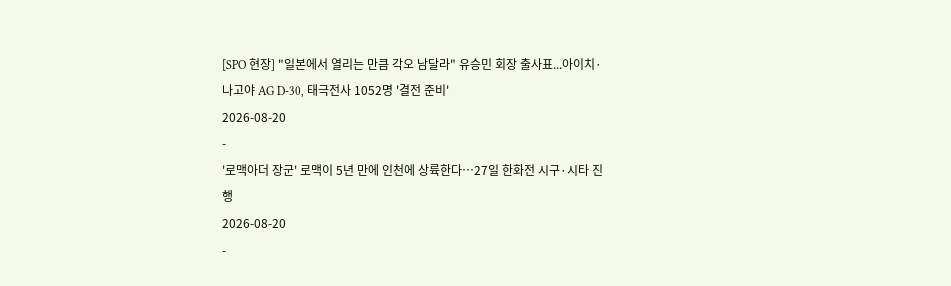[SPO 현장] "일본에서 열리는 만큼 각오 남달라" 유승민 회장 출사표...아이치·나고야 AG D-30, 태극전사 1052명 '결전 준비'
2026-08-20
-
'로맥아더 장군' 로맥이 5년 만에 인천에 상륙한다…27일 한화전 시구·시타 진행
2026-08-20
-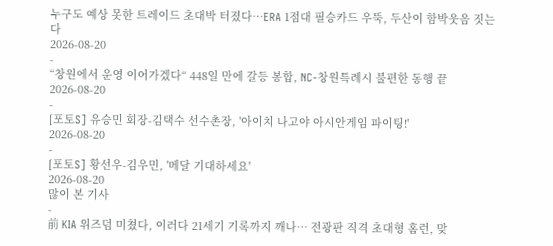누구도 예상 못한 트레이드 초대박 터졌다…ERA 1점대 필승카드 우뚝, 두산이 함박웃음 짓는다
2026-08-20
-
“창원에서 운영 이어가겠다“ 448일 만에 갈등 봉합, NC-창원특례시 불편한 동행 끝
2026-08-20
-
[포토S] 유승민 회장-김택수 선수촌장, '아이치 나고야 아시안게임 파이팅!'
2026-08-20
-
[포토S] 황선우-김우민, '메달 기대하세요'
2026-08-20
많이 본 기사
-
前 KIA 위즈덤 미쳤다, 이러다 21세기 기록까지 깨나… 전광판 직격 초대형 홈런, 맞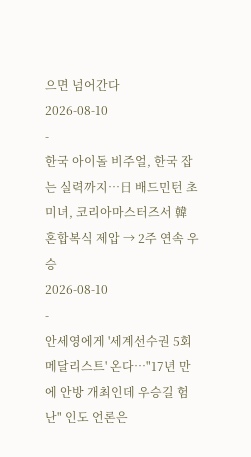으면 넘어간다
2026-08-10
-
한국 아이돌 비주얼, 한국 잡는 실력까지…日 배드민턴 초미녀, 코리아마스터즈서 韓 혼합복식 제압 → 2주 연속 우승
2026-08-10
-
안세영에게 '세계선수권 5회 메달리스트' 온다…"17년 만에 안방 개최인데 우승길 험난" 인도 언론은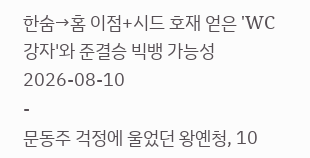한숨→홈 이점+시드 호재 얻은 'WC 강자'와 준결승 빅뱅 가능성
2026-08-10
-
문동주 걱정에 울었던 왕옌청, 10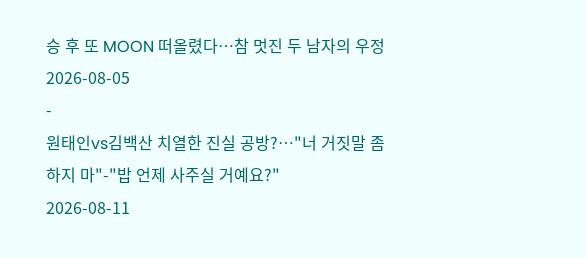승 후 또 MOON 떠올렸다…참 멋진 두 남자의 우정
2026-08-05
-
원태인vs김백산 치열한 진실 공방?…"너 거짓말 좀 하지 마"-"밥 언제 사주실 거예요?"
2026-08-11